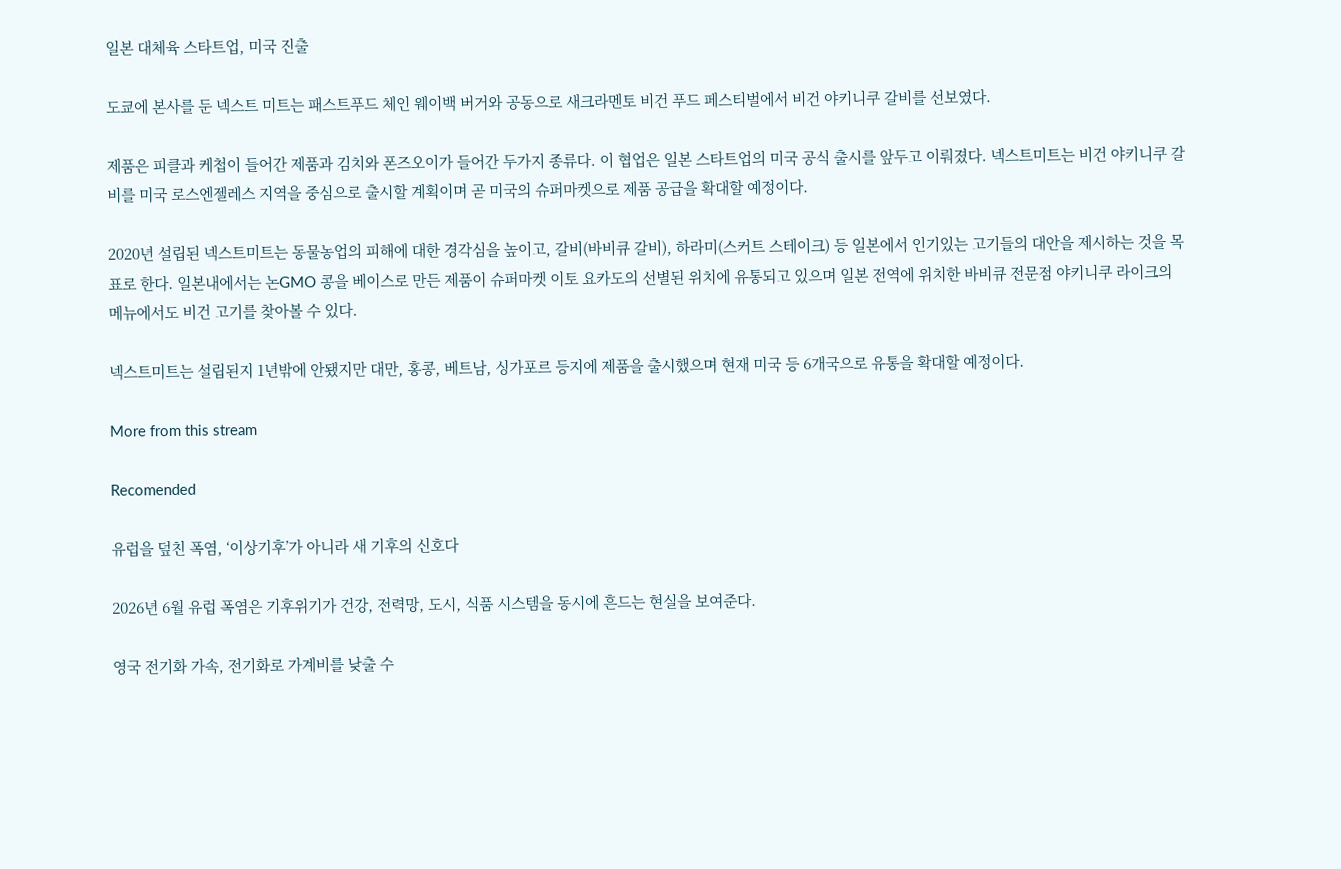일본 대체육 스타트업, 미국 진출

도쿄에 본사를 둔 넥스트 미트는 패스트푸드 체인 웨이백 버거와 공동으로 새크라멘토 비건 푸드 페스티벌에서 비건 야키니쿠 갈비를 선보였다.

제품은 피클과 케첩이 들어간 제품과 김치와 폰즈오이가 들어간 두가지 종류다. 이 협업은 일본 스타트업의 미국 공식 출시를 앞두고 이뤄졌다. 넥스트미트는 비건 야키니쿠 갈비를 미국 로스엔젤레스 지역을 중심으로 출시할 계획이며 곧 미국의 슈퍼마켓으로 제품 공급을 확대할 예정이다.

2020년 설립된 넥스트미트는 동물농업의 피해에 대한 경각심을 높이고, 갈비(바비큐 갈비), 하라미(스커트 스테이크) 등 일본에서 인기있는 고기들의 대안을 제시하는 것을 목표로 한다. 일본내에서는 논GMO 콩을 베이스로 만든 제품이 슈퍼마켓 이토 요카도의 선별된 위치에 유통되고 있으며 일본 전역에 위치한 바비큐 전문점 야키니쿠 라이크의 메뉴에서도 비건 고기를 찾아볼 수 있다.

넥스트미트는 설립된지 1년밖에 안됐지만 대만, 홍콩, 베트남, 싱가포르 등지에 제품을 출시했으며 현재 미국 등 6개국으로 유통을 확대할 예정이다.

More from this stream

Recomended

유럽을 덮친 폭염, ‘이상기후’가 아니라 새 기후의 신호다

2026년 6월 유럽 폭염은 기후위기가 건강, 전력망, 도시, 식품 시스템을 동시에 흔드는 현실을 보여준다.

영국 전기화 가속, 전기화로 가계비를 낮출 수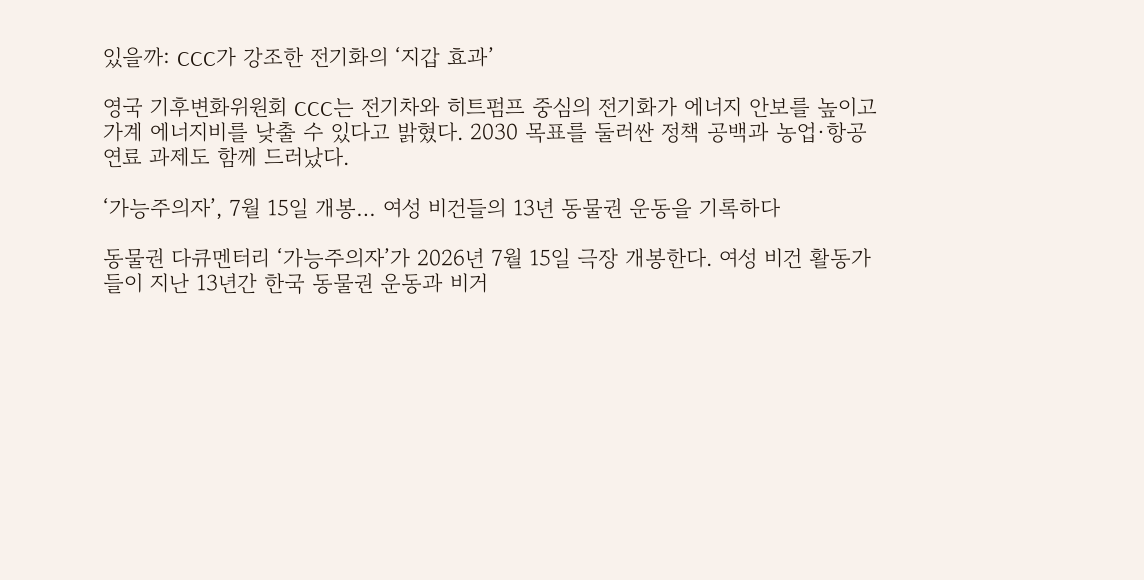있을까: CCC가 강조한 전기화의 ‘지갑 효과’

영국 기후변화위원회 CCC는 전기차와 히트펌프 중심의 전기화가 에너지 안보를 높이고 가계 에너지비를 낮출 수 있다고 밝혔다. 2030 목표를 둘러싼 정책 공백과 농업·항공 연료 과제도 함께 드러났다.

‘가능주의자’, 7월 15일 개봉… 여성 비건들의 13년 동물권 운동을 기록하다

동물권 다큐멘터리 ‘가능주의자’가 2026년 7월 15일 극장 개봉한다. 여성 비건 활동가들이 지난 13년간 한국 동물권 운동과 비거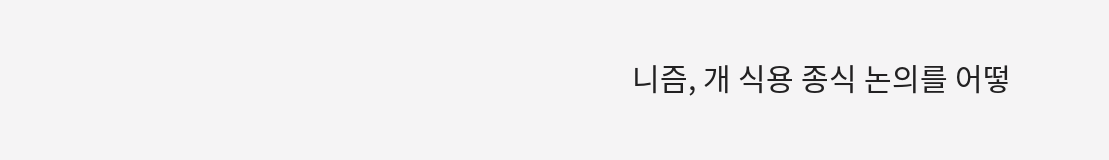니즘, 개 식용 종식 논의를 어떻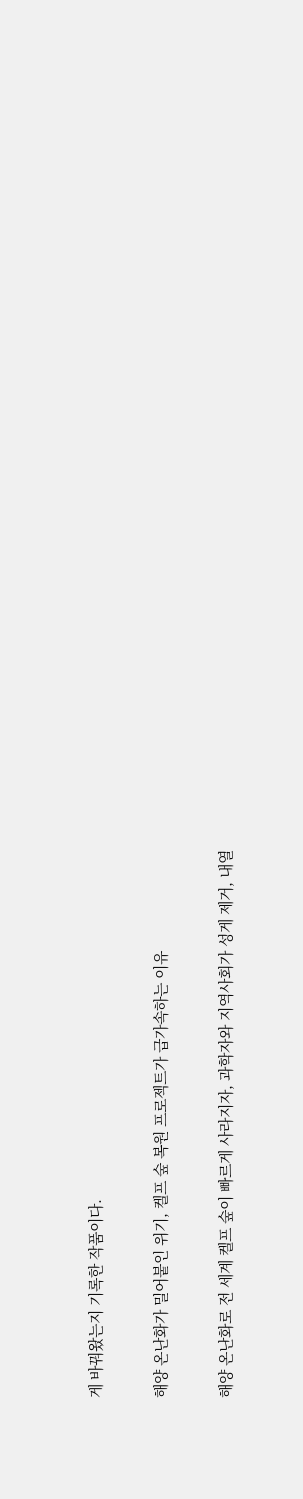게 바꿔왔는지 기록한 작품이다.

해양 온난화가 밀어붙인 위기, 켈프 숲 복원 프로젝트가 급가속하는 이유

해양 온난화로 전 세계 켈프 숲이 빠르게 사라지자, 과학자와 지역사회가 성게 제거, 내열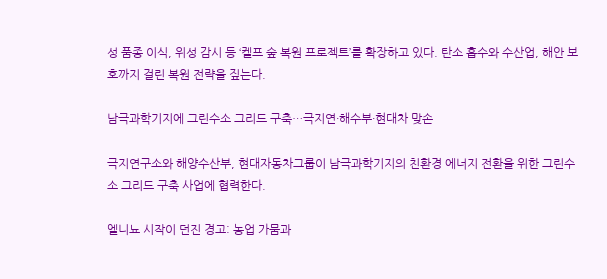성 품종 이식, 위성 감시 등 ‘켈프 숲 복원 프로젝트’를 확장하고 있다. 탄소 흡수와 수산업, 해안 보호까지 걸린 복원 전략을 짚는다.

남극과학기지에 그린수소 그리드 구축…극지연·해수부·현대차 맞손

극지연구소와 해양수산부, 현대자동차그룹이 남극과학기지의 친환경 에너지 전환을 위한 그린수소 그리드 구축 사업에 협력한다.

엘니뇨 시작이 던진 경고: 농업 가뭄과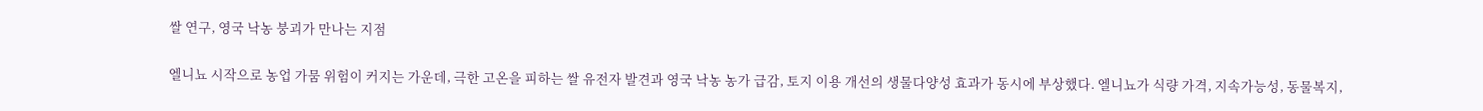쌀 연구, 영국 낙농 붕괴가 만나는 지점

엘니뇨 시작으로 농업 가뭄 위험이 커지는 가운데, 극한 고온을 피하는 쌀 유전자 발견과 영국 낙농 농가 급감, 토지 이용 개선의 생물다양성 효과가 동시에 부상했다. 엘니뇨가 식량 가격, 지속가능성, 동물복지,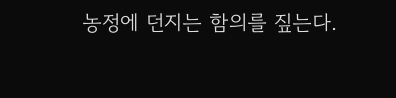농정에 던지는 함의를 짚는다.